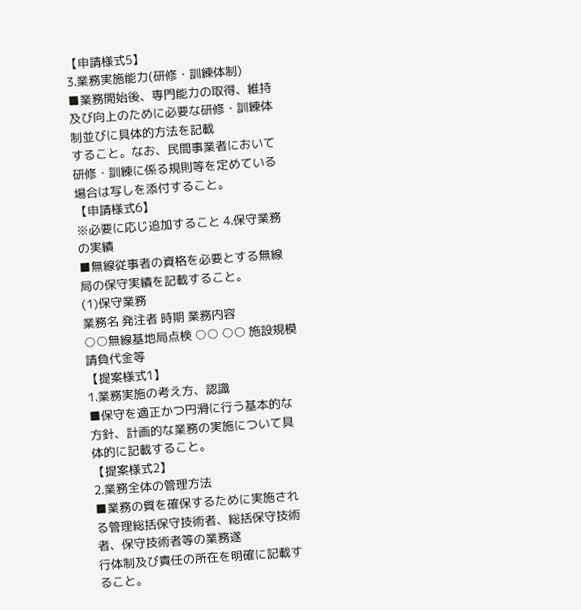【申請様式5】
3.業務実施能力(研修・訓練体制)
■業務開始後、専門能力の取得、維持及び向上のために必要な研修・訓練体制並びに具体的方法を記載
すること。なお、民間事業者において研修・訓練に係る規則等を定めている場合は写しを添付すること。
【申請様式6】
※必要に応じ追加すること 4.保守業務の実績
■無線従事者の資格を必要とする無線局の保守実績を記載すること。
(1)保守業務
業務名 発注者 時期 業務内容
○○無線基地局点検 ○○ ○○ 施設規模
請負代金等
【提案様式1】
1.業務実施の考え方、認識
■保守を適正かつ円滑に行う基本的な方針、計画的な業務の実施について具体的に記載すること。
【提案様式2】
2.業務全体の管理方法
■業務の質を確保するために実施される管理総括保守技術者、総括保守技術者、保守技術者等の業務遂
行体制及び責任の所在を明確に記載すること。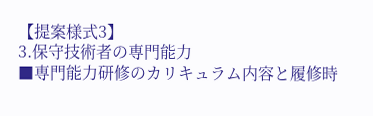【提案様式3】
3.保守技術者の専門能力
■専門能力研修のカリキュラム内容と履修時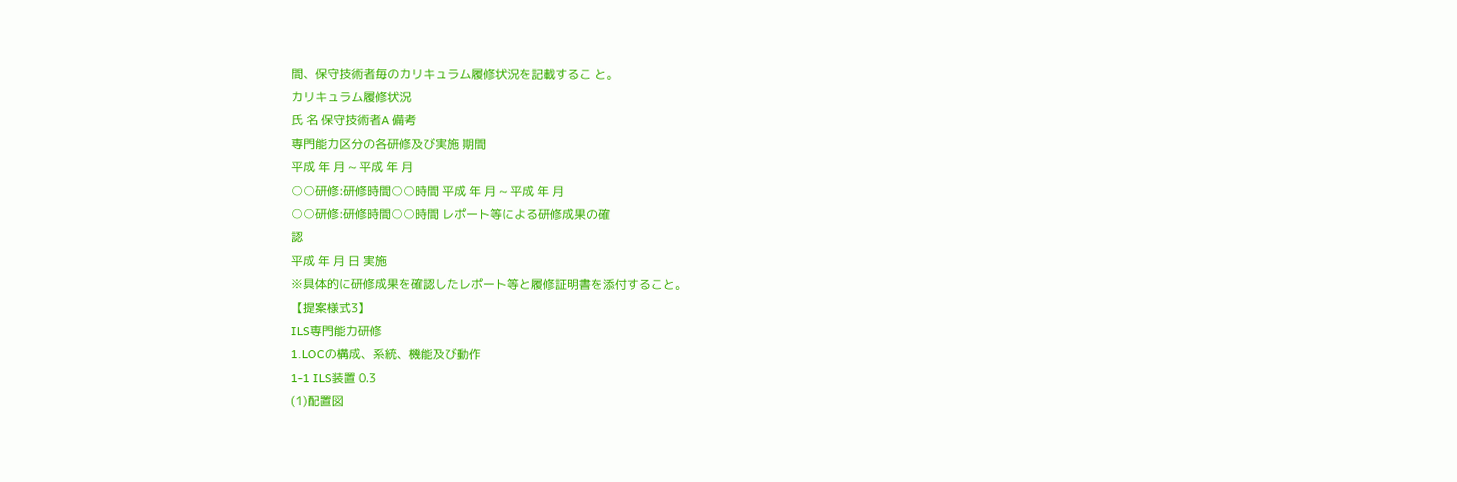間、保守技術者毎のカリキュラム履修状況を記載するこ と。
カリキュラム履修状況
氏 名 保守技術者A 備考
専門能力区分の各研修及び実施 期間
平成 年 月 ~ 平成 年 月
○○研修:研修時間○○時間 平成 年 月 ~ 平成 年 月
○○研修:研修時間○○時間 レポート等による研修成果の確
認
平成 年 月 日 実施
※具体的に研修成果を確認したレポート等と履修証明書を添付すること。
【提案様式3】
ILS専門能力研修
1.LOCの構成、系統、機能及び動作
1-1 ILS装置 0.3
(1)配置図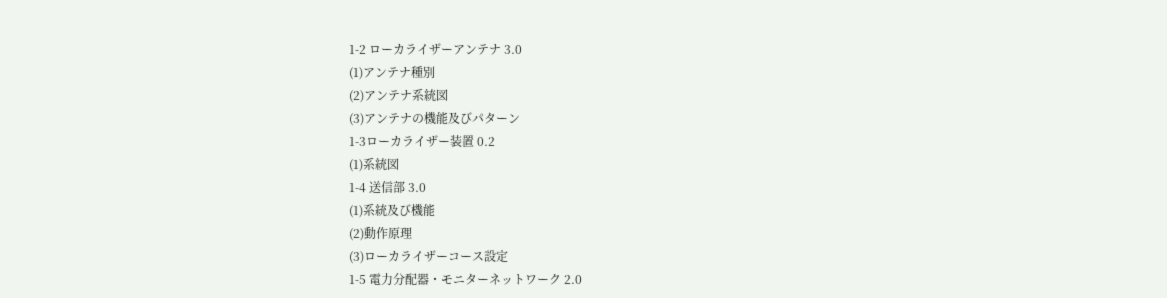1-2 ローカライザーアンテナ 3.0
(1)アンテナ種別
(2)アンテナ系統図
(3)アンテナの機能及びパターン
1-3ローカライザー装置 0.2
(1)系統図
1-4 送信部 3.0
(1)系統及び機能
(2)動作原理
(3)ローカライザーコース設定
1-5 電力分配器・モニターネットワーク 2.0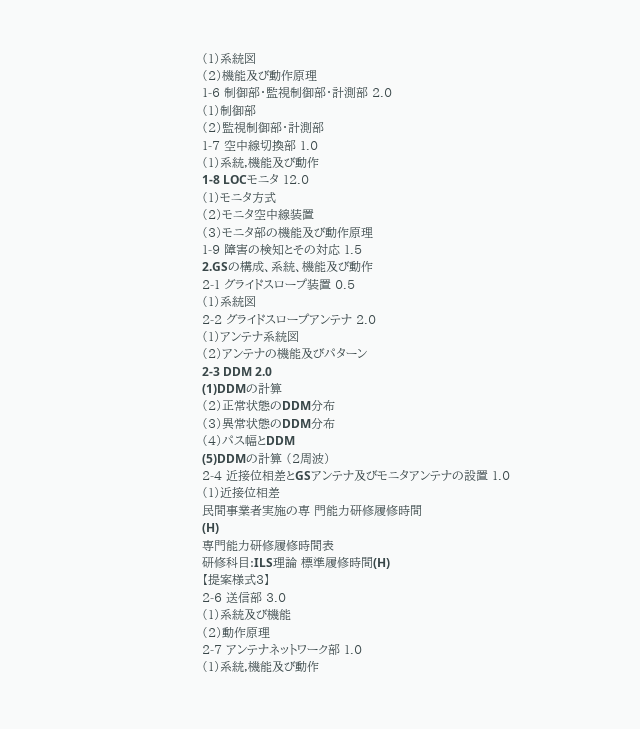(1)系統図
(2)機能及び動作原理
1-6 制御部・監視制御部・計測部 2.0
(1)制御部
(2)監視制御部・計測部
1-7 空中線切換部 1.0
(1)系統,機能及び動作
1-8 LOCモニタ 12.0
(1)モニタ方式
(2)モニタ空中線装置
(3)モニタ部の機能及び動作原理
1-9 障害の検知とその対応 1.5
2.GSの構成、系統、機能及び動作
2-1 グライドスロープ装置 0.5
(1)系統図
2-2 グライドスロープアンテナ 2.0
(1)アンテナ系統図
(2)アンテナの機能及びパターン
2-3 DDM 2.0
(1)DDMの計算
(2)正常状態のDDM分布
(3)異常状態のDDM分布
(4)パス幅とDDM
(5)DDMの計算 (2周波)
2-4 近接位相差とGSアンテナ及びモニタアンテナの設置 1.0
(1)近接位相差
民間事業者実施の専 門能力研修履修時間
(H)
専門能力研修履修時間表
研修科目:ILS理論 標準履修時間(H)
【提案様式3】
2-6 送信部 3.0
(1)系統及び機能
(2)動作原理
2-7 アンテナネットワーク部 1.0
(1)系統,機能及び動作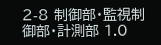2-8 制御部・監視制御部・計測部 1.0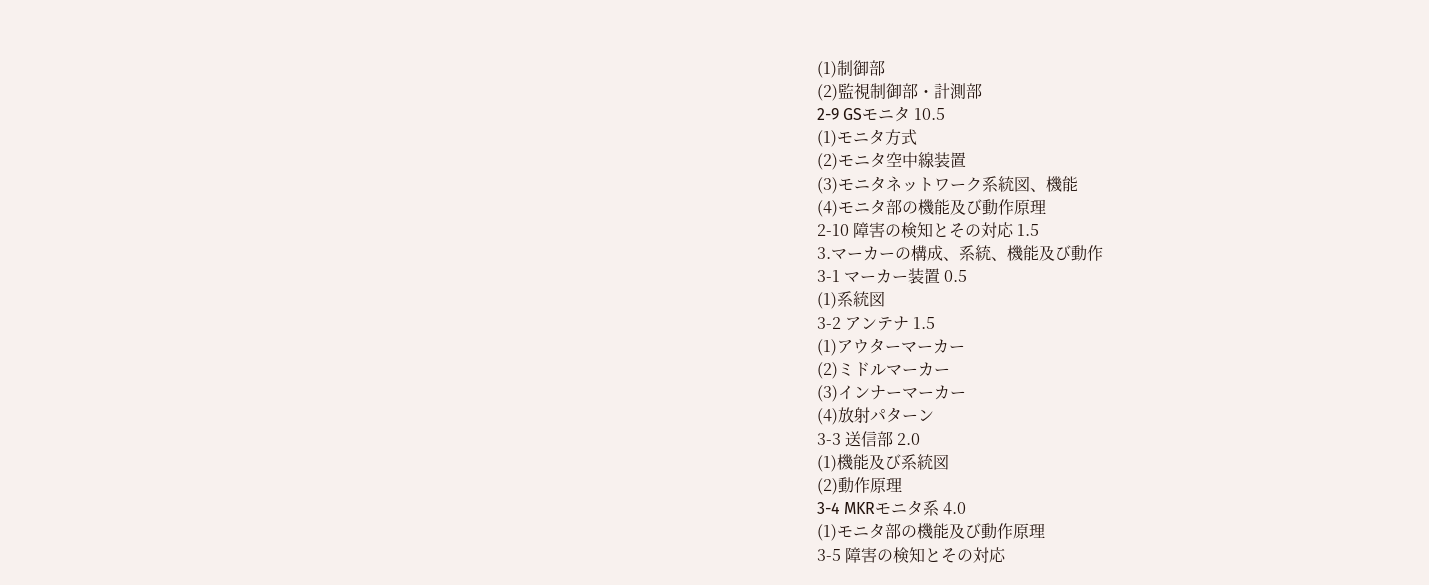(1)制御部
(2)監視制御部・計測部
2-9 GSモニタ 10.5
(1)モニタ方式
(2)モニタ空中線装置
(3)モニタネットワーク系統図、機能
(4)モニタ部の機能及び動作原理
2-10 障害の検知とその対応 1.5
3.マーカーの構成、系統、機能及び動作
3-1 マーカー装置 0.5
(1)系統図
3-2 アンテナ 1.5
(1)アウターマーカー
(2)ミドルマーカー
(3)インナーマーカー
(4)放射パターン
3-3 送信部 2.0
(1)機能及び系統図
(2)動作原理
3-4 MKRモニタ系 4.0
(1)モニタ部の機能及び動作原理
3-5 障害の検知とその対応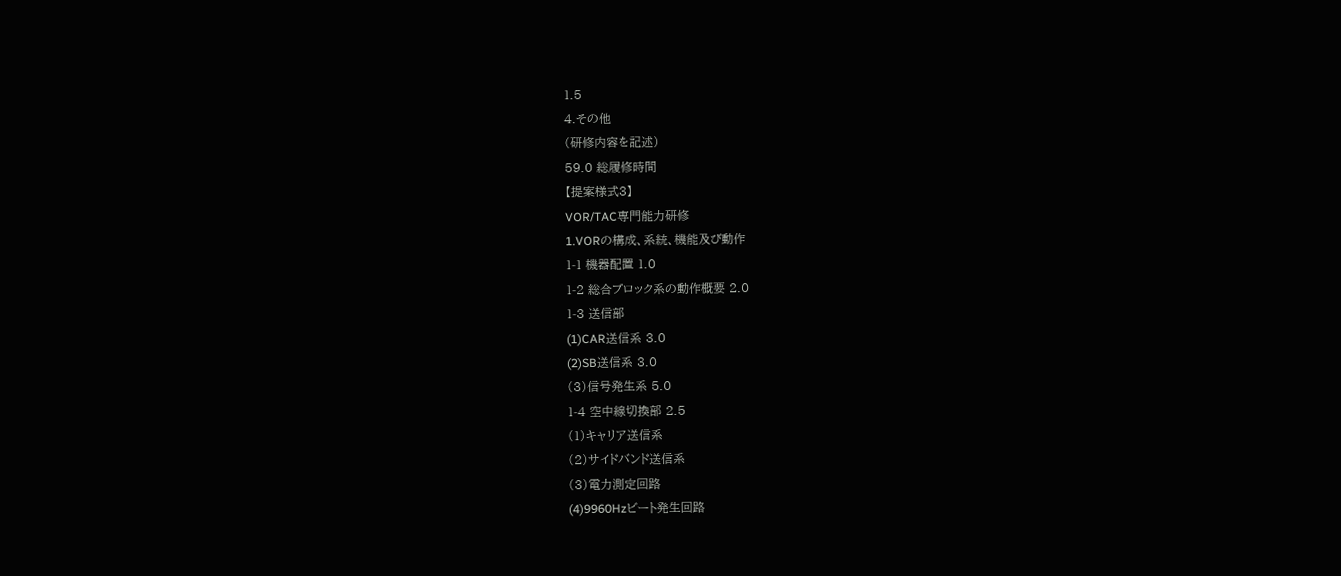1.5
4.その他
(研修内容を記述)
59.0 総履修時間
【提案様式3】
VOR/TAC専門能力研修
1.VORの構成、系統、機能及び動作
1-1 機器配置 1.0
1-2 総合ブロック系の動作概要 2.0
1-3 送信部
(1)CAR送信系 3.0
(2)SB送信系 3.0
(3)信号発生系 5.0
1-4 空中線切換部 2.5
(1)キャリア送信系
(2)サイドバンド送信系
(3)電力測定回路
(4)9960Hzビート発生回路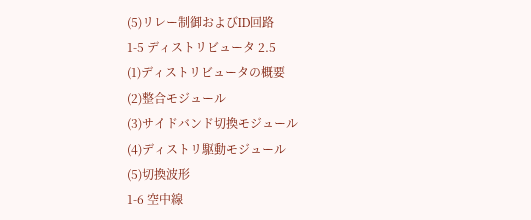(5)リレー制御およびID回路
1-5 ディストリビュータ 2.5
(1)ディストリビュータの概要
(2)整合モジュール
(3)サイドバンド切換モジュール
(4)ディストリ駆動モジュール
(5)切換波形
1-6 空中線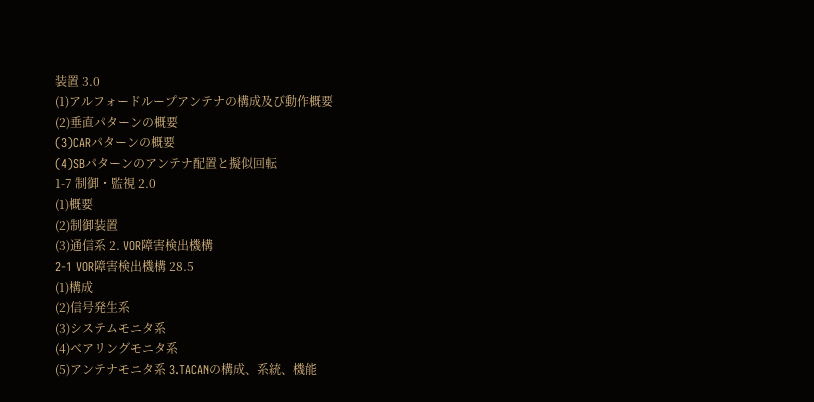装置 3.0
(1)アルフォードループアンテナの構成及び動作概要
(2)垂直パターンの概要
(3)CARパターンの概要
(4)SBパターンのアンテナ配置と擬似回転
1-7 制御・監視 2.0
(1)概要
(2)制御装置
(3)通信系 2. VOR障害検出機構
2-1 VOR障害検出機構 28.5
(1)構成
(2)信号発生系
(3)システムモニタ系
(4)ベアリングモニタ系
(5)アンテナモニタ系 3.TACANの構成、系統、機能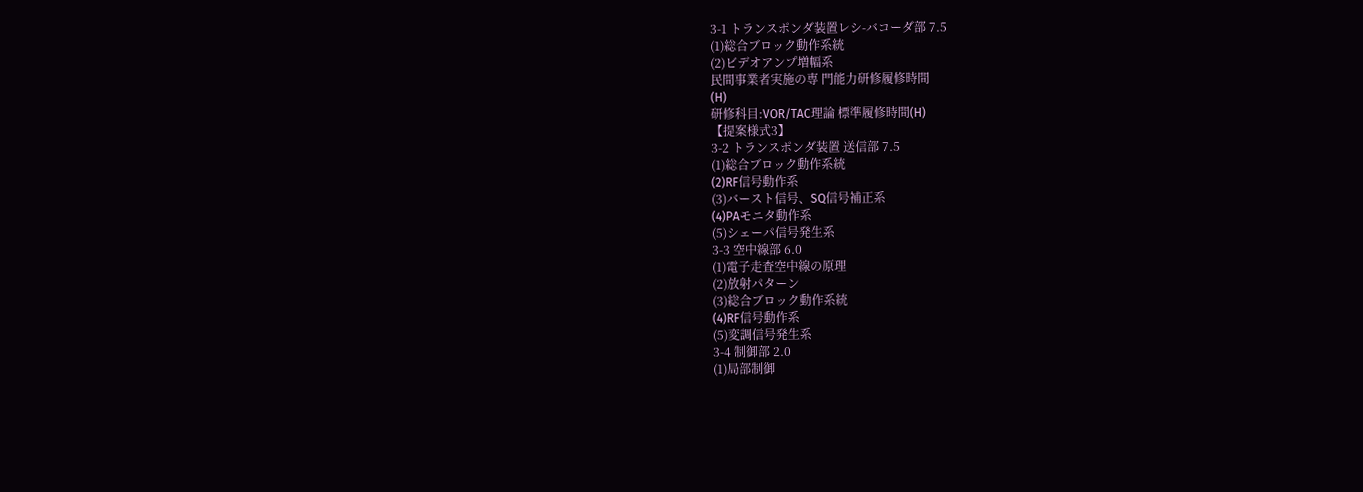3-1 トランスポンダ装置レシ-バコーダ部 7.5
(1)総合ブロック動作系統
(2)ビデオアンプ増幅系
民間事業者実施の専 門能力研修履修時間
(H)
研修科目:VOR/TAC理論 標準履修時間(H)
【提案様式3】
3-2 トランスポンダ装置 送信部 7.5
(1)総合ブロック動作系統
(2)RF信号動作系
(3)バースト信号、SQ信号補正系
(4)PAモニタ動作系
(5)シェーパ信号発生系
3-3 空中線部 6.0
(1)電子走査空中線の原理
(2)放射パターン
(3)総合ブロック動作系統
(4)RF信号動作系
(5)変調信号発生系
3-4 制御部 2.0
(1)局部制御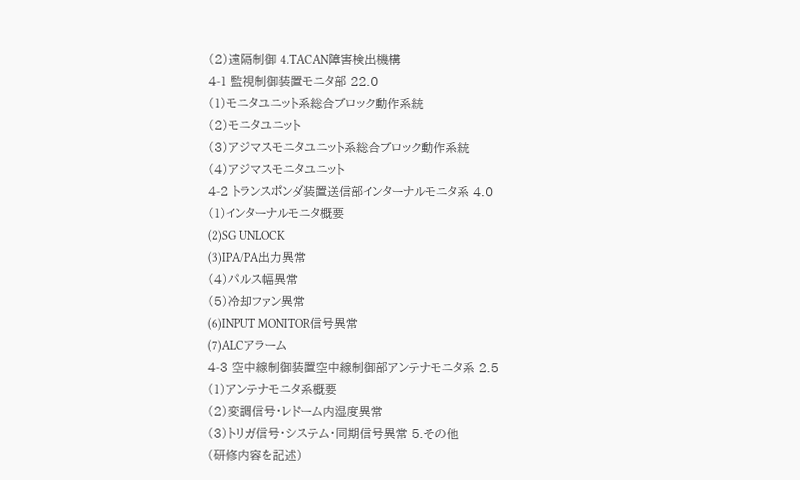(2)遠隔制御 4.TACAN障害検出機構
4-1 監視制御装置モニタ部 22.0
(1)モニタユニット系総合ブロック動作系統
(2)モニタユニット
(3)アジマスモニタユニット系総合ブロック動作系統
(4)アジマスモニタユニット
4-2 トランスポンダ装置送信部インターナルモニタ系 4.0
(1)インターナルモニタ概要
(2)SG UNLOCK
(3)IPA/PA出力異常
(4)パルス幅異常
(5)冷却ファン異常
(6)INPUT MONITOR信号異常
(7)ALCアラーム
4-3 空中線制御装置空中線制御部アンテナモニタ系 2.5
(1)アンテナモニタ系概要
(2)変調信号・レドーム内湿度異常
(3)トリガ信号・システム・同期信号異常 5.その他
(研修内容を記述)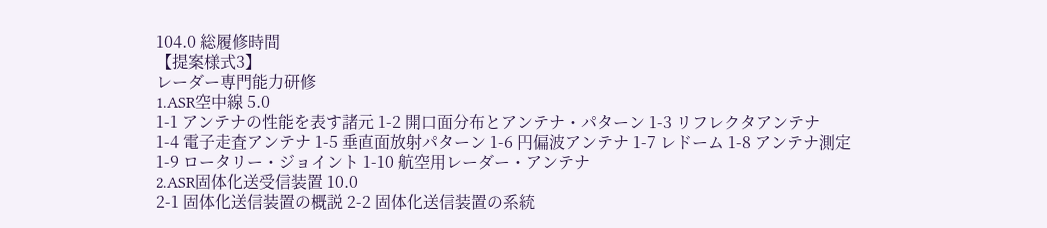104.0 総履修時間
【提案様式3】
レーダー専門能力研修
1.ASR空中線 5.0
1-1 アンテナの性能を表す諸元 1-2 開口面分布とアンテナ・パターン 1-3 リフレクタアンテナ
1-4 電子走査アンテナ 1-5 垂直面放射パターン 1-6 円偏波アンテナ 1-7 レドーム 1-8 アンテナ測定
1-9 ロータリー・ジョイント 1-10 航空用レーダー・アンテナ
2.ASR固体化送受信装置 10.0
2-1 固体化送信装置の概説 2-2 固体化送信装置の系統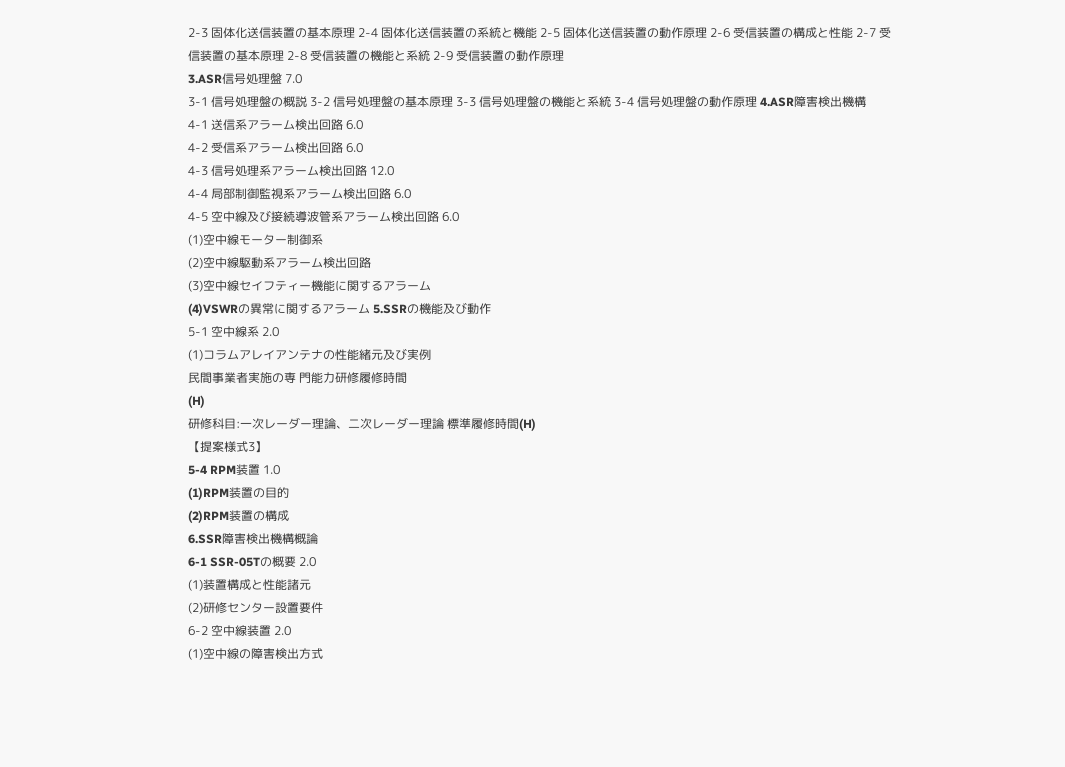2-3 固体化送信装置の基本原理 2-4 固体化送信装置の系統と機能 2-5 固体化送信装置の動作原理 2-6 受信装置の構成と性能 2-7 受信装置の基本原理 2-8 受信装置の機能と系統 2-9 受信装置の動作原理
3.ASR信号処理盤 7.0
3-1 信号処理盤の概説 3-2 信号処理盤の基本原理 3-3 信号処理盤の機能と系統 3-4 信号処理盤の動作原理 4.ASR障害検出機構
4-1 送信系アラーム検出回路 6.0
4-2 受信系アラーム検出回路 6.0
4-3 信号処理系アラーム検出回路 12.0
4-4 局部制御監視系アラーム検出回路 6.0
4-5 空中線及び接続導波管系アラーム検出回路 6.0
(1)空中線モーター制御系
(2)空中線駆動系アラーム検出回路
(3)空中線セイフティー機能に関するアラーム
(4)VSWRの異常に関するアラーム 5.SSRの機能及び動作
5-1 空中線系 2.0
(1)コラムアレイアンテナの性能緒元及び実例
民間事業者実施の専 門能力研修履修時間
(H)
研修科目:一次レーダー理論、二次レーダー理論 標準履修時間(H)
【提案様式3】
5-4 RPM装置 1.0
(1)RPM装置の目的
(2)RPM装置の構成
6.SSR障害検出機構概論
6-1 SSR-05Tの概要 2.0
(1)装置構成と性能諸元
(2)研修センター設置要件
6-2 空中線装置 2.0
(1)空中線の障害検出方式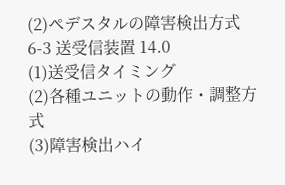(2)ペデスタルの障害検出方式
6-3 送受信装置 14.0
(1)送受信タイミング
(2)各種ユニットの動作・調整方式
(3)障害検出ハイ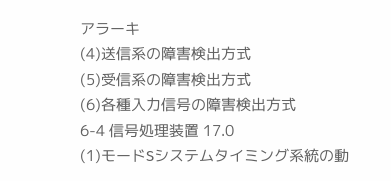アラーキ
(4)送信系の障害検出方式
(5)受信系の障害検出方式
(6)各種入力信号の障害検出方式
6-4 信号処理装置 17.0
(1)モードSシステムタイミング系統の動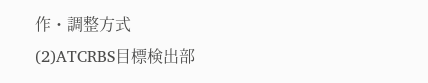作・調整方式
(2)ATCRBS目標検出部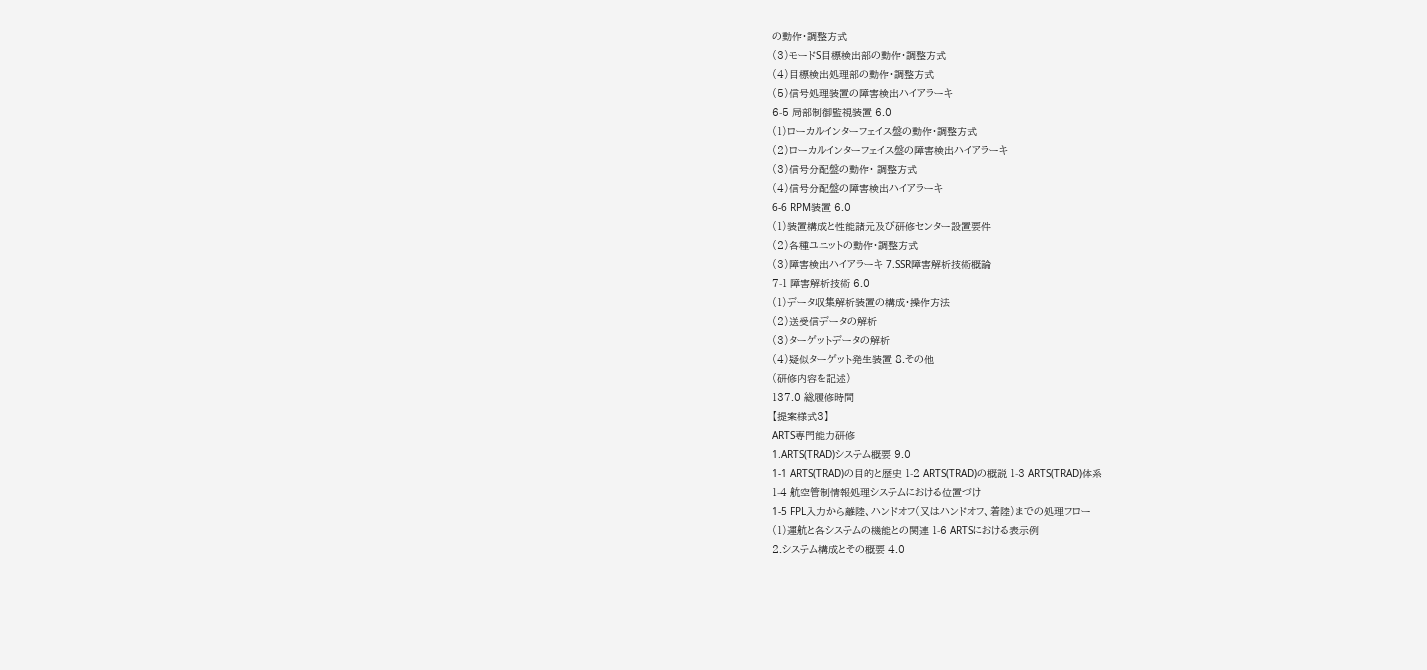の動作・調整方式
(3)モードS目標検出部の動作・調整方式
(4)目標検出処理部の動作・調整方式
(5)信号処理装置の障害検出ハイアラーキ
6-5 局部制御監視装置 6.0
(1)ローカルインターフェイス盤の動作・調整方式
(2)ローカルインターフェイス盤の障害検出ハイアラーキ
(3)信号分配盤の動作・ 調整方式
(4)信号分配盤の障害検出ハイアラーキ
6-6 RPM装置 6.0
(1)装置構成と性能諸元及び研修センター設置要件
(2)各種ユニットの動作・調整方式
(3)障害検出ハイアラーキ 7.SSR障害解析技術概論
7-1 障害解析技術 6.0
(1)データ収集解析装置の構成・操作方法
(2)送受信データの解析
(3)ターゲットデータの解析
(4)疑似ターゲット発生装置 8.その他
(研修内容を記述)
137.0 総履修時間
【提案様式3】
ARTS専門能力研修
1.ARTS(TRAD)システム概要 9.0
1-1 ARTS(TRAD)の目的と歴史 1-2 ARTS(TRAD)の概説 1-3 ARTS(TRAD)体系
1-4 航空管制情報処理システムにおける位置づけ
1-5 FPL入力から離陸、ハンドオフ(又はハンドオフ、着陸)までの処理フロー
(1)運航と各システムの機能との関連 1-6 ARTSにおける表示例
2.システム構成とその概要 4.0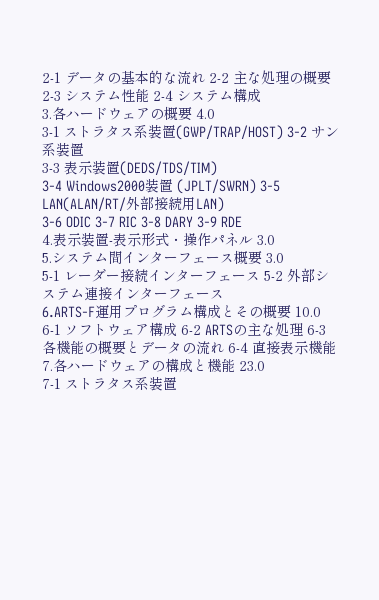2-1 データの基本的な流れ 2-2 主な処理の概要 2-3 システム性能 2-4 システム構成
3.各ハードウェアの概要 4.0
3-1 ストラタス系装置(GWP/TRAP/HOST) 3-2 サン系装置
3-3 表示装置(DEDS/TDS/TIM)
3-4 Windows2000装置 (JPLT/SWRN) 3-5 LAN(ALAN/RT/外部接続用LAN)
3-6 ODIC 3-7 RIC 3-8 DARY 3-9 RDE
4.表示装置-表示形式・操作パネル 3.0
5.システム間インターフェース概要 3.0
5-1 レーダー接続インターフェース 5-2 外部システム連接インターフェース
6.ARTS-F運用プログラム構成とその概要 10.0
6-1 ソフトウェア構成 6-2 ARTSの主な処理 6-3 各機能の概要とデータの流れ 6-4 直接表示機能
7.各ハードウェアの構成と機能 23.0
7-1 ストラタス系装置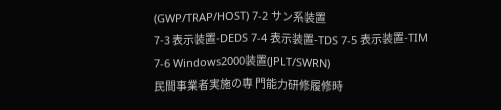(GWP/TRAP/HOST) 7-2 サン系装置
7-3 表示装置-DEDS 7-4 表示装置-TDS 7-5 表示装置-TIM
7-6 Windows2000装置(JPLT/SWRN)
民間事業者実施の専 門能力研修履修時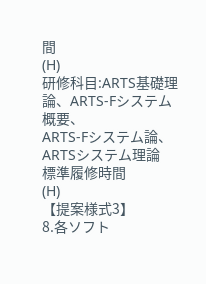間
(H)
研修科目:ARTS基礎理論、ARTS-Fシステム概要、
ARTS-Fシステム論、ARTSシステム理論
標準履修時間
(H)
【提案様式3】
8.各ソフト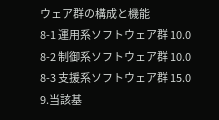ウェア群の構成と機能
8-1 運用系ソフトウェア群 10.0
8-2 制御系ソフトウェア群 10.0
8-3 支援系ソフトウェア群 15.0
9.当該基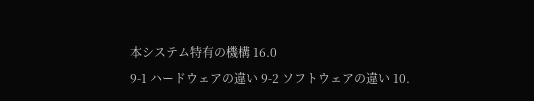本システム特有の機構 16.0
9-1 ハードウェアの違い 9-2 ソフトウェアの違い 10.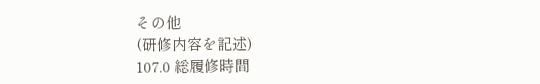その他
(研修内容を記述)
107.0 総履修時間